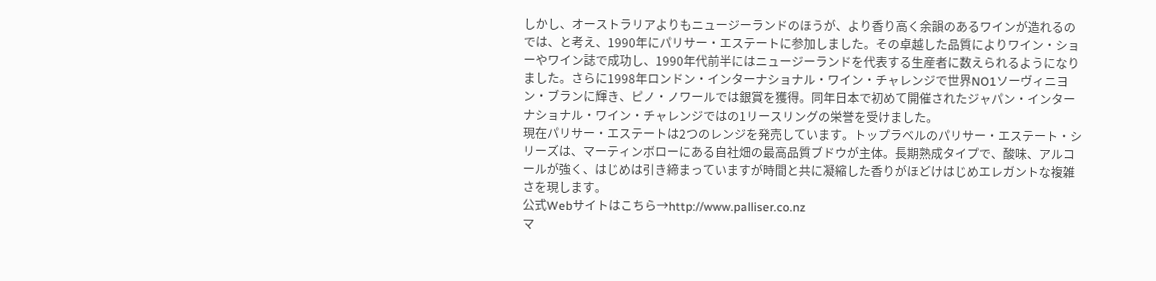しかし、オーストラリアよりもニュージーランドのほうが、より香り高く余韻のあるワインが造れるのでは、と考え、1990年にパリサー・エステートに参加しました。その卓越した品質によりワイン・ショーやワイン誌で成功し、1990年代前半にはニュージーランドを代表する生産者に数えられるようになりました。さらに1998年ロンドン・インターナショナル・ワイン・チャレンジで世界NO1ソーヴィニヨン・ブランに輝き、ピノ・ノワールでは銀賞を獲得。同年日本で初めて開催されたジャパン・インターナショナル・ワイン・チャレンジではの1リースリングの栄誉を受けました。
現在パリサー・エステートは2つのレンジを発売しています。トップラベルのパリサー・エステート・シリーズは、マーティンボローにある自社畑の最高品質ブドウが主体。長期熟成タイプで、酸味、アルコールが強く、はじめは引き締まっていますが時間と共に凝縮した香りがほどけはじめエレガントな複雑さを現します。
公式Webサイトはこちら→http://www.palliser.co.nz
マ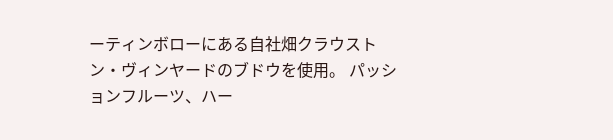ーティンボローにある自社畑クラウストン・ヴィンヤードのブドウを使用。 パッションフルーツ、ハー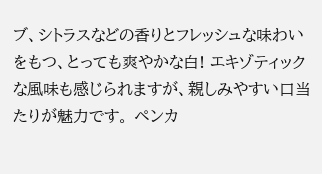ブ、シトラスなどの香りとフレッシュな味わいをもつ、とっても爽やかな白! エキゾティックな風味も感じられますが、親しみやすい口当たりが魅力です。 ペンカ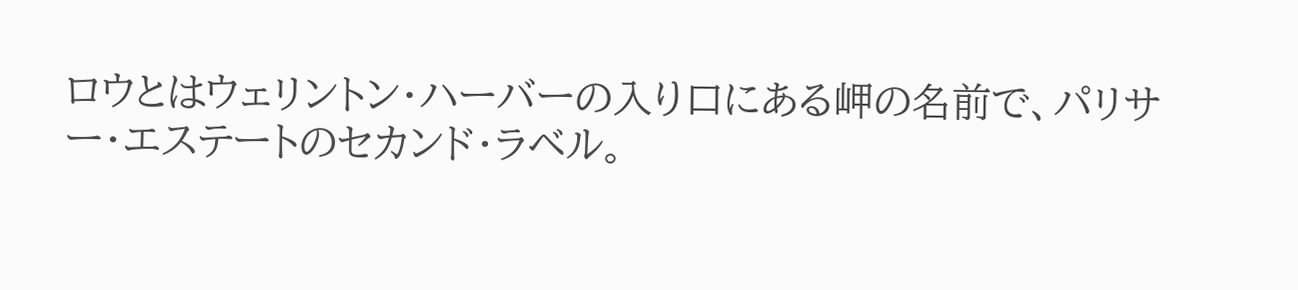ロウとはウェリントン・ハーバーの入り口にある岬の名前で、パリサー・エステートのセカンド・ラベル。